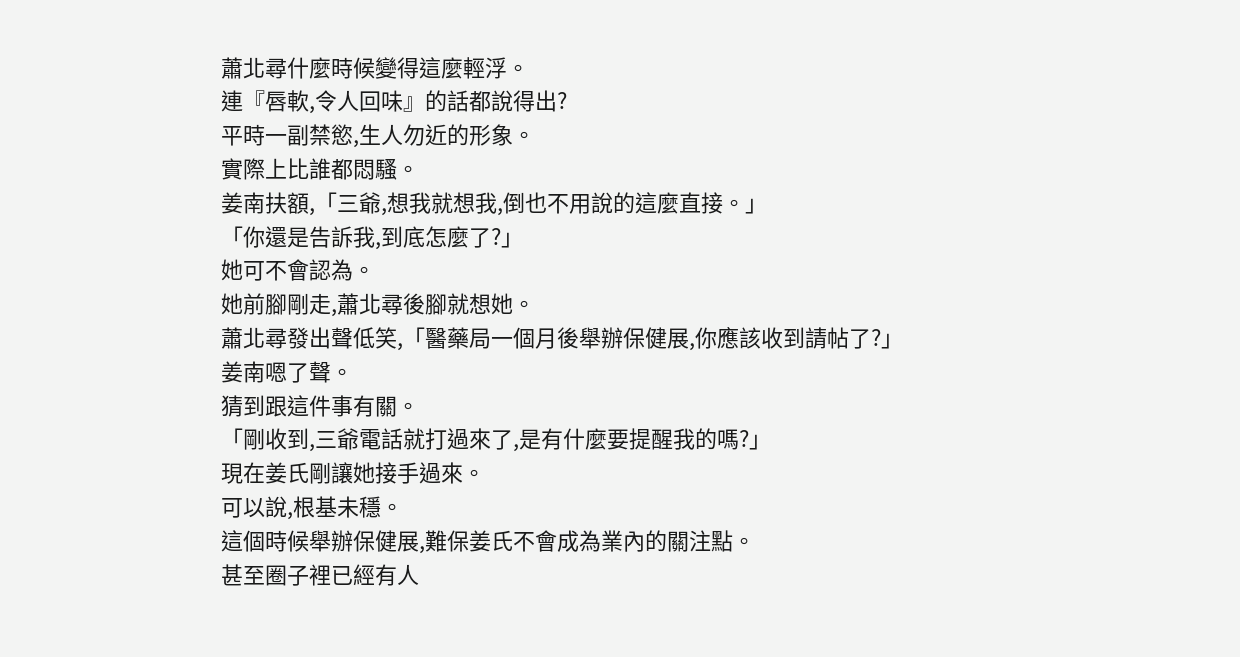蕭北尋什麼時候變得這麼輕浮。
連『唇軟,令人回味』的話都說得出?
平時一副禁慾,生人勿近的形象。
實際上比誰都悶騷。
姜南扶額,「三爺,想我就想我,倒也不用說的這麼直接。」
「你還是告訴我,到底怎麼了?」
她可不會認為。
她前腳剛走,蕭北尋後腳就想她。
蕭北尋發出聲低笑,「醫藥局一個月後舉辦保健展,你應該收到請帖了?」
姜南嗯了聲。
猜到跟這件事有關。
「剛收到,三爺電話就打過來了,是有什麼要提醒我的嗎?」
現在姜氏剛讓她接手過來。
可以說,根基未穩。
這個時候舉辦保健展,難保姜氏不會成為業內的關注點。
甚至圈子裡已經有人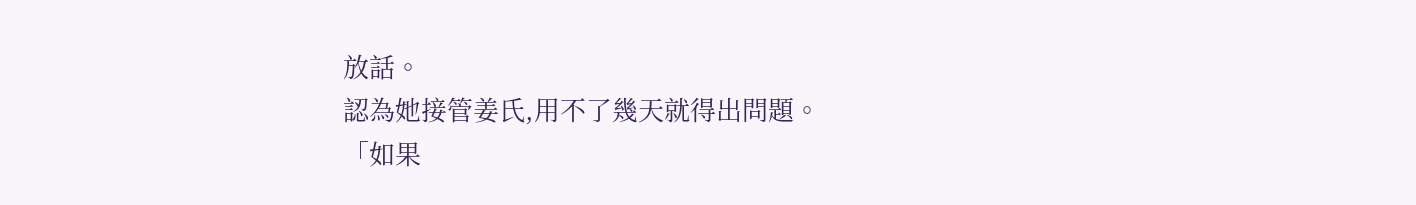放話。
認為她接管姜氏,用不了幾天就得出問題。
「如果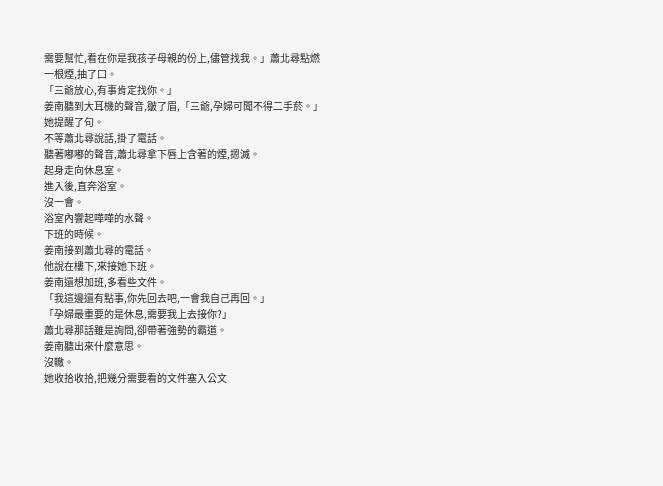需要幫忙,看在你是我孩子母親的份上,儘管找我。」蕭北尋點燃一根煙,抽了口。
「三爺放心,有事肯定找你。」
姜南聽到大耳機的聲音,皺了眉,「三爺,孕婦可聞不得二手菸。」
她提醒了句。
不等蕭北尋說話,掛了電話。
聽著嘟嘟的聲音,蕭北尋拿下唇上含著的煙,摁滅。
起身走向休息室。
進入後,直奔浴室。
沒一會。
浴室內響起嘩嘩的水聲。
下班的時候。
姜南接到蕭北尋的電話。
他說在樓下,來接她下班。
姜南還想加班,多看些文件。
「我這邊還有點事,你先回去吧,一會我自己再回。」
「孕婦最重要的是休息,需要我上去接你?」
蕭北尋那話雖是詢問,卻帶著強勢的霸道。
姜南聽出來什麼意思。
沒轍。
她收拾收拾,把幾分需要看的文件塞入公文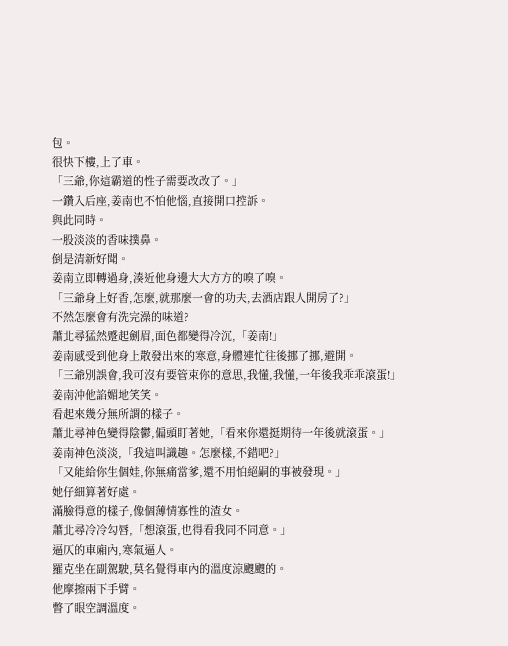包。
很快下樓,上了車。
「三爺,你這霸道的性子需要改改了。」
一鑽入后座,姜南也不怕他惱,直接開口控訴。
與此同時。
一股淡淡的香味撲鼻。
倒是清新好聞。
姜南立即轉過身,湊近他身邊大大方方的嗅了嗅。
「三爺身上好香,怎麼,就那麼一會的功夫,去酒店跟人開房了?」
不然怎麼會有洗完澡的味道?
蕭北尋猛然蹙起劍眉,面色都變得冷沉,「姜南!」
姜南感受到他身上散發出來的寒意,身體連忙往後挪了挪,避開。
「三爺別誤會,我可沒有要管束你的意思,我懂,我懂,一年後我乖乖滾蛋!」
姜南沖他諂媚地笑笑。
看起來幾分無所謂的樣子。
蕭北尋神色變得陰鬱,偏頭盯著她,「看來你還挺期待一年後就滾蛋。」
姜南神色淡淡,「我這叫識趣。怎麼樣,不錯吧?」
「又能給你生個娃,你無痛當爹,還不用怕絕嗣的事被發現。」
她仔細算著好處。
滿臉得意的樣子,像個薄情寡性的渣女。
蕭北尋冷冷勾唇,「想滾蛋,也得看我同不同意。」
逼仄的車廂內,寒氣逼人。
羅克坐在副駕駛,莫名覺得車內的溫度涼颼颼的。
他摩擦兩下手臂。
瞥了眼空調溫度。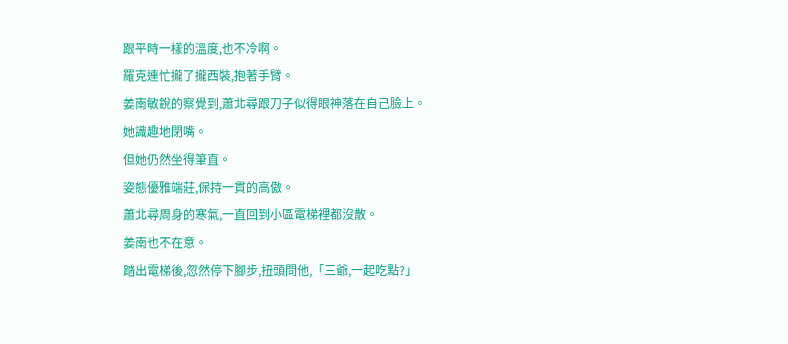跟平時一樣的溫度,也不冷啊。
羅克連忙攏了攏西裝,抱著手臂。
姜南敏銳的察覺到,蕭北尋跟刀子似得眼神落在自己臉上。
她識趣地閉嘴。
但她仍然坐得筆直。
姿態優雅端莊,保持一貫的高傲。
蕭北尋周身的寒氣,一直回到小區電梯裡都沒散。
姜南也不在意。
踏出電梯後,忽然停下腳步,扭頭問他,「三爺,一起吃點?」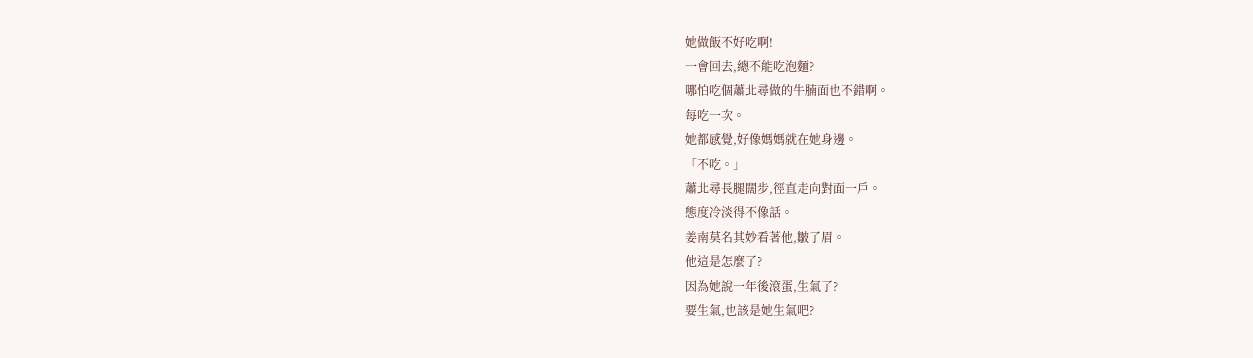她做飯不好吃啊!
一會回去,總不能吃泡麵?
哪怕吃個蕭北尋做的牛腩面也不錯啊。
每吃一次。
她都感覺,好像媽媽就在她身邊。
「不吃。」
蕭北尋長腿闊步,徑直走向對面一戶。
態度冷淡得不像話。
姜南莫名其妙看著他,皺了眉。
他這是怎麼了?
因為她說一年後滾蛋,生氣了?
要生氣,也該是她生氣吧?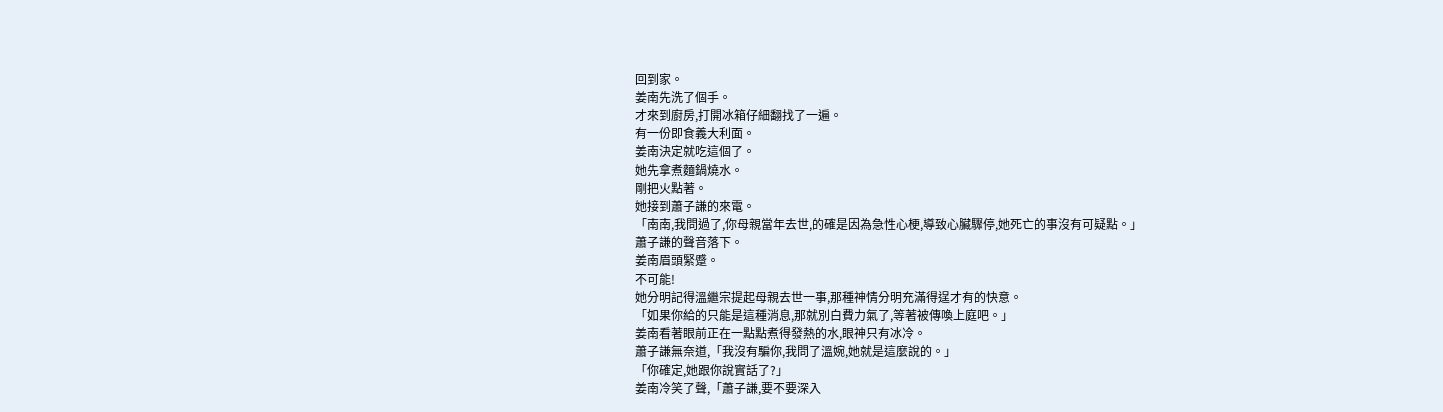回到家。
姜南先洗了個手。
才來到廚房,打開冰箱仔細翻找了一遍。
有一份即食義大利面。
姜南決定就吃這個了。
她先拿煮麵鍋燒水。
剛把火點著。
她接到蕭子謙的來電。
「南南,我問過了,你母親當年去世,的確是因為急性心梗,導致心臟驟停,她死亡的事沒有可疑點。」
蕭子謙的聲音落下。
姜南眉頭緊蹙。
不可能!
她分明記得溫繼宗提起母親去世一事,那種神情分明充滿得逞才有的快意。
「如果你給的只能是這種消息,那就別白費力氣了,等著被傳喚上庭吧。」
姜南看著眼前正在一點點煮得發熱的水,眼神只有冰冷。
蕭子謙無奈道,「我沒有騙你,我問了溫婉,她就是這麼說的。」
「你確定,她跟你說實話了?」
姜南冷笑了聲,「蕭子謙,要不要深入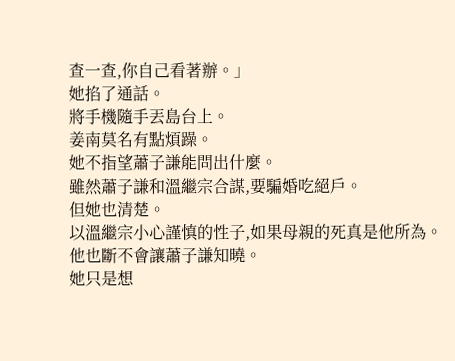查一查,你自己看著辦。」
她掐了通話。
將手機隨手丟島台上。
姜南莫名有點煩躁。
她不指望蕭子謙能問出什麼。
雖然蕭子謙和溫繼宗合謀,要騙婚吃絕戶。
但她也清楚。
以溫繼宗小心謹慎的性子,如果母親的死真是他所為。
他也斷不會讓蕭子謙知曉。
她只是想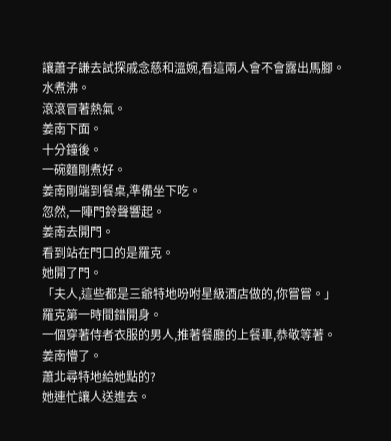讓蕭子謙去試探戚念慈和溫婉,看這兩人會不會露出馬腳。
水煮沸。
滾滾冒著熱氣。
姜南下面。
十分鐘後。
一碗麵剛煮好。
姜南剛端到餐桌,準備坐下吃。
忽然,一陣門鈴聲響起。
姜南去開門。
看到站在門口的是羅克。
她開了門。
「夫人,這些都是三爺特地吩咐星級酒店做的,你嘗嘗。」
羅克第一時間錯開身。
一個穿著侍者衣服的男人,推著餐廳的上餐車,恭敬等著。
姜南懵了。
蕭北尋特地給她點的?
她連忙讓人送進去。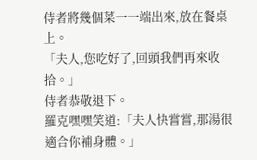侍者將幾個菜一一端出來,放在餐桌上。
「夫人,您吃好了,回頭我們再來收拾。」
侍者恭敬退下。
羅克嘿嘿笑道:「夫人快嘗嘗,那湯很適合你補身體。」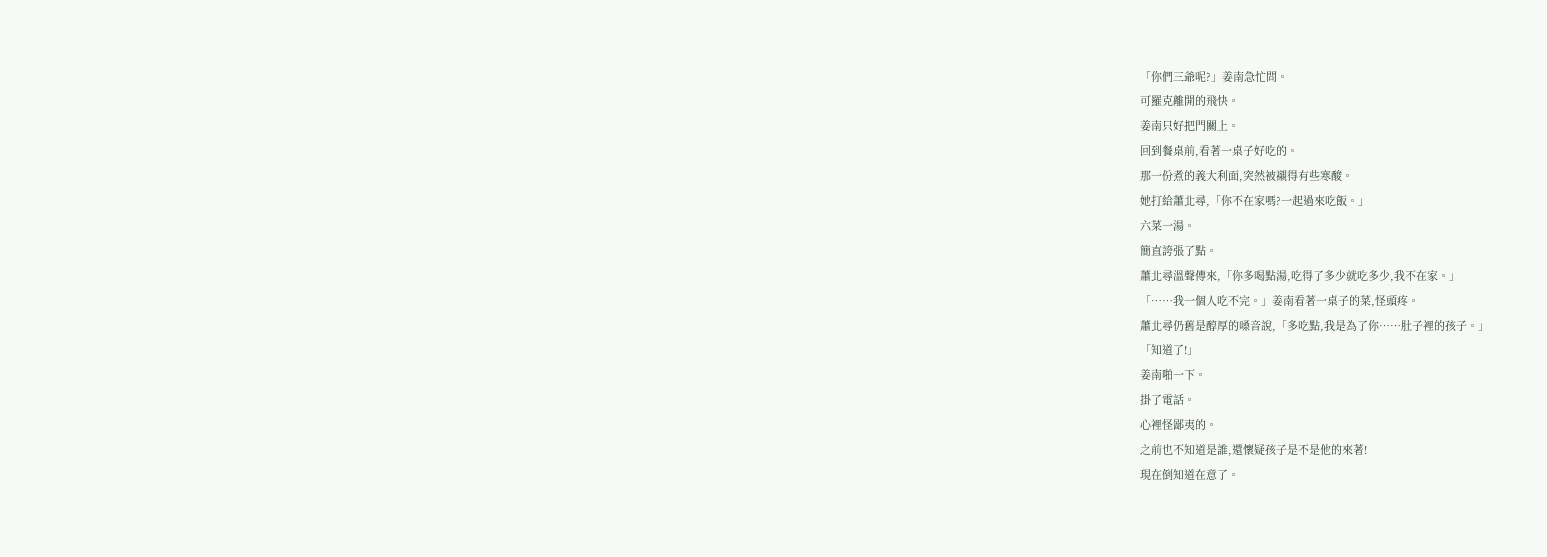「你們三爺呢?」姜南急忙問。
可羅克離開的飛快。
姜南只好把門關上。
回到餐桌前,看著一桌子好吃的。
那一份煮的義大利面,突然被襯得有些寒酸。
她打給蕭北尋,「你不在家嗎?一起過來吃飯。」
六菜一湯。
簡直誇張了點。
蕭北尋溫聲傳來,「你多喝點湯,吃得了多少就吃多少,我不在家。」
「……我一個人吃不完。」姜南看著一桌子的菜,怪頭疼。
蕭北尋仍舊是醇厚的嗓音說,「多吃點,我是為了你……肚子裡的孩子。」
「知道了!」
姜南啪一下。
掛了電話。
心裡怪鄙夷的。
之前也不知道是誰,還懷疑孩子是不是他的來著!
現在倒知道在意了。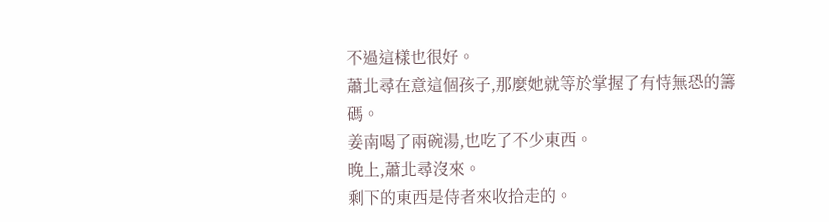不過這樣也很好。
蕭北尋在意這個孩子,那麼她就等於掌握了有恃無恐的籌碼。
姜南喝了兩碗湯,也吃了不少東西。
晚上,蕭北尋沒來。
剩下的東西是侍者來收拾走的。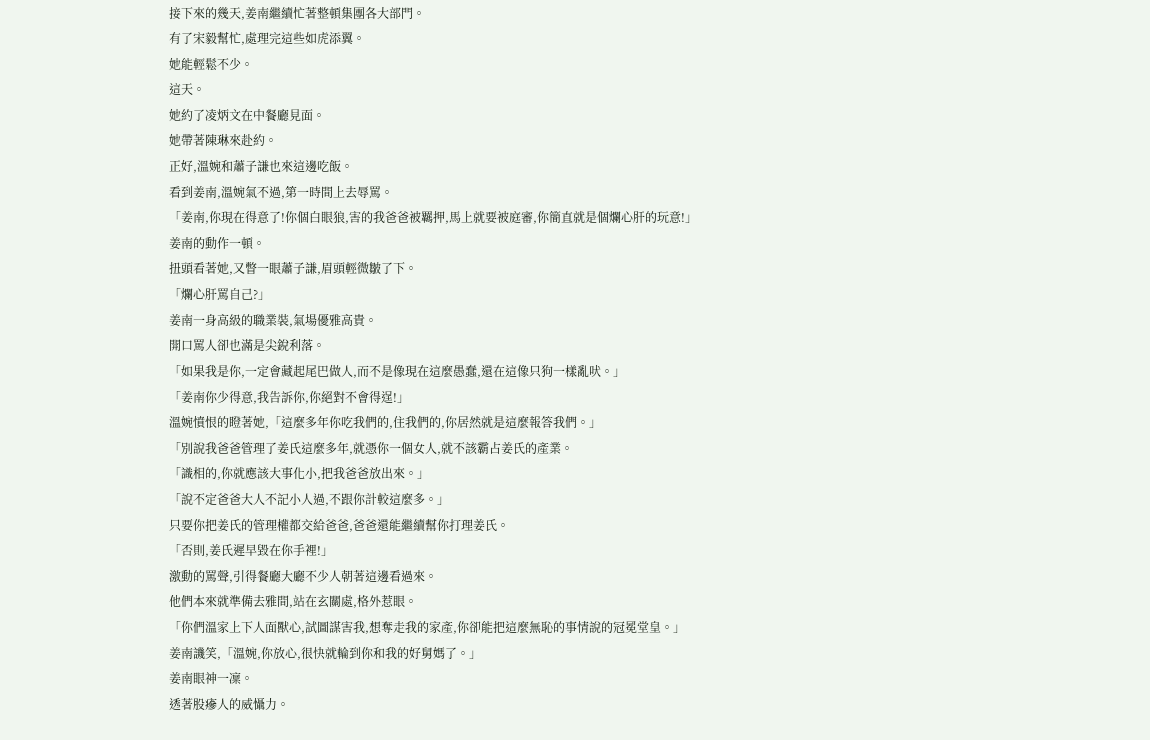接下來的幾天,姜南繼續忙著整頓集團各大部門。
有了宋毅幫忙,處理完這些如虎添翼。
她能輕鬆不少。
這天。
她約了凌炳文在中餐廳見面。
她帶著陳琳來赴約。
正好,溫婉和蕭子謙也來這邊吃飯。
看到姜南,溫婉氣不過,第一時間上去辱罵。
「姜南,你現在得意了!你個白眼狼,害的我爸爸被羈押,馬上就要被庭審,你簡直就是個爛心肝的玩意!」
姜南的動作一頓。
扭頭看著她,又瞥一眼蕭子謙,眉頭輕微皺了下。
「爛心肝罵自己?」
姜南一身高級的職業裝,氣場優雅高貴。
開口罵人卻也滿是尖銳利落。
「如果我是你,一定會藏起尾巴做人,而不是像現在這麼愚蠢,還在這像只狗一樣亂吠。」
「姜南你少得意,我告訴你,你絕對不會得逞!」
溫婉憤恨的瞪著她,「這麼多年你吃我們的,住我們的,你居然就是這麼報答我們。」
「別說我爸爸管理了姜氏這麼多年,就憑你一個女人,就不該霸占姜氏的產業。
「識相的,你就應該大事化小,把我爸爸放出來。」
「說不定爸爸大人不記小人過,不跟你計較這麼多。」
只要你把姜氏的管理權都交給爸爸,爸爸還能繼續幫你打理姜氏。
「否則,姜氏遲早毀在你手裡!」
激動的罵聲,引得餐廳大廳不少人朝著這邊看過來。
他們本來就準備去雅間,站在玄關處,格外惹眼。
「你們溫家上下人面獸心,試圖謀害我,想奪走我的家產,你卻能把這麼無恥的事情說的冠冕堂皇。」
姜南譏笑,「溫婉,你放心,很快就輪到你和我的好舅媽了。」
姜南眼神一凜。
透著股瘮人的威懾力。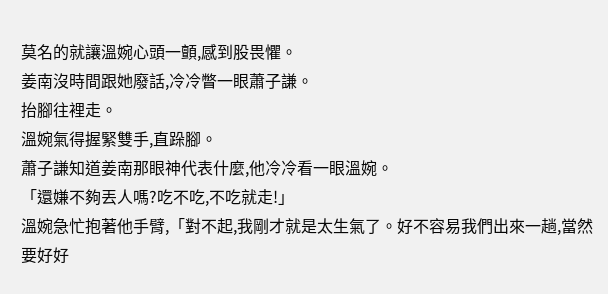莫名的就讓溫婉心頭一顫,感到股畏懼。
姜南沒時間跟她廢話,冷冷瞥一眼蕭子謙。
抬腳往裡走。
溫婉氣得握緊雙手,直跺腳。
蕭子謙知道姜南那眼神代表什麼,他冷冷看一眼溫婉。
「還嫌不夠丟人嗎?吃不吃,不吃就走!」
溫婉急忙抱著他手臂,「對不起,我剛才就是太生氣了。好不容易我們出來一趟,當然要好好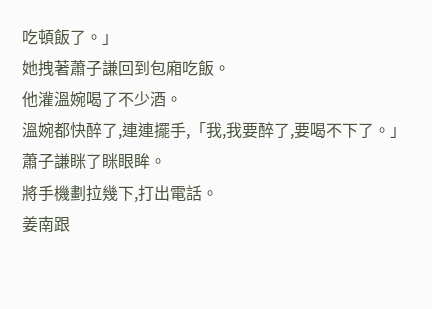吃頓飯了。」
她拽著蕭子謙回到包廂吃飯。
他灌溫婉喝了不少酒。
溫婉都快醉了,連連擺手,「我,我要醉了,要喝不下了。」
蕭子謙眯了眯眼眸。
將手機劃拉幾下,打出電話。
姜南跟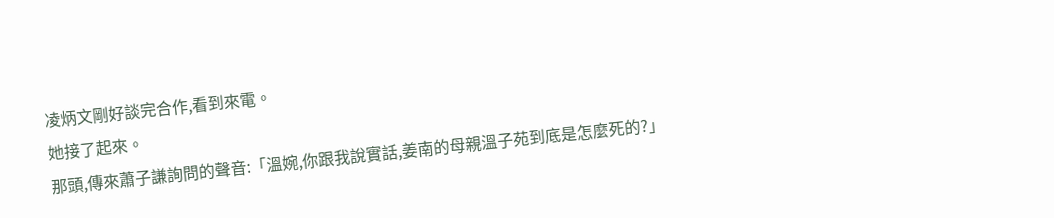凌炳文剛好談完合作,看到來電。
她接了起來。
那頭,傳來蕭子謙詢問的聲音:「溫婉,你跟我說實話,姜南的母親溫子苑到底是怎麼死的?」